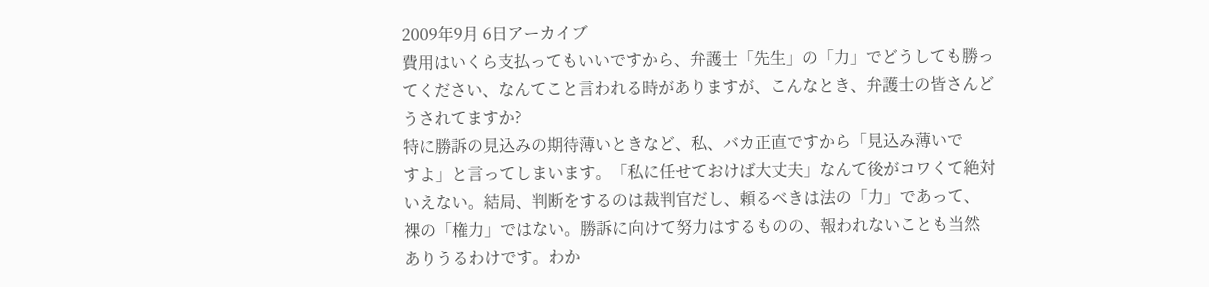2009年9月 6日アーカイブ
費用はいくら支払ってもいいですから、弁護士「先生」の「力」でどうしても勝っ
てください、なんてこと言われる時がありますが、こんなとき、弁護士の皆さんど
うされてますか?
特に勝訴の見込みの期待薄いときなど、私、バカ正直ですから「見込み薄いで
すよ」と言ってしまいます。「私に任せておけば大丈夫」なんて後がコワくて絶対
いえない。結局、判断をするのは裁判官だし、頼るべきは法の「力」であって、
裸の「権力」ではない。勝訴に向けて努力はするものの、報われないことも当然
ありうるわけです。わか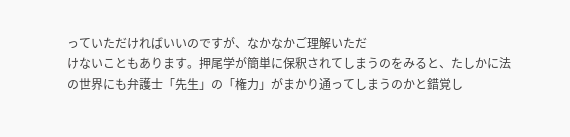っていただければいいのですが、なかなかご理解いただ
けないこともあります。押尾学が簡単に保釈されてしまうのをみると、たしかに法
の世界にも弁護士「先生」の「権力」がまかり通ってしまうのかと錯覚し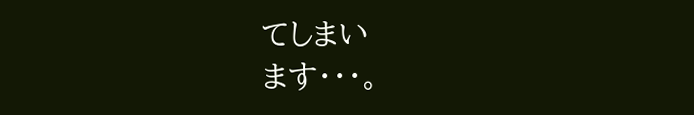てしまい
ます・・・。